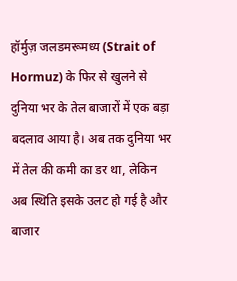हॉर्मुज़ जलडमरूमध्य (Strait of Hormuz) के फिर से खुलने से दुनिया भर के तेल बाजारों में एक बड़ा बदलाव आया है। अब तक दुनिया भर में तेल की कमी का डर था, लेकिन अब स्थिति इसके उलट हो गई है और बाजार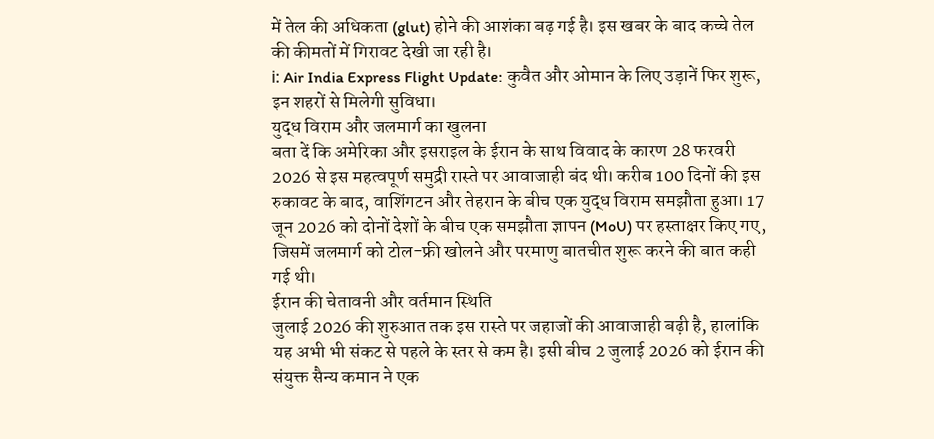में तेल की अधिकता (glut) होने की आशंका बढ़ गई है। इस खबर के बाद कच्चे तेल की कीमतों में गिरावट देखी जा रही है।
ℹ: Air India Express Flight Update: कुवैत और ओमान के लिए उड़ानें फिर शुरू, इन शहरों से मिलेगी सुविधा।
युद्ध विराम और जलमार्ग का खुलना
बता दें कि अमेरिका और इसराइल के ईरान के साथ विवाद के कारण 28 फरवरी 2026 से इस महत्वपूर्ण समुद्री रास्ते पर आवाजाही बंद थी। करीब 100 दिनों की इस रुकावट के बाद, वाशिंगटन और तेहरान के बीच एक युद्ध विराम समझौता हुआ। 17 जून 2026 को दोनों देशों के बीच एक समझौता ज्ञापन (MoU) पर हस्ताक्षर किए गए, जिसमें जलमार्ग को टोल-फ्री खोलने और परमाणु बातचीत शुरू करने की बात कही गई थी।
ईरान की चेतावनी और वर्तमान स्थिति
जुलाई 2026 की शुरुआत तक इस रास्ते पर जहाजों की आवाजाही बढ़ी है, हालांकि यह अभी भी संकट से पहले के स्तर से कम है। इसी बीच 2 जुलाई 2026 को ईरान की संयुक्त सैन्य कमान ने एक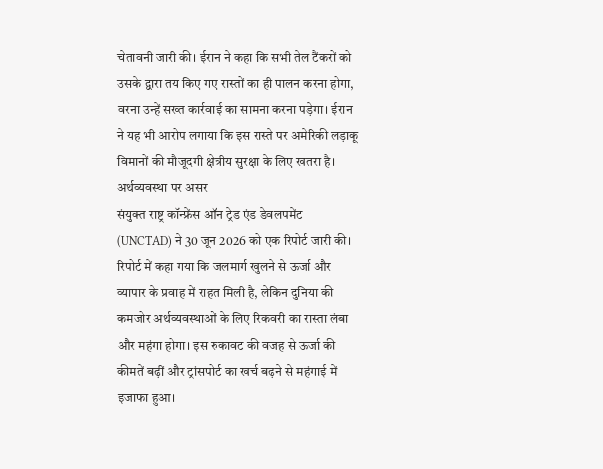चेतावनी जारी की। ईरान ने कहा कि सभी तेल टैंकरों को उसके द्वारा तय किए गए रास्तों का ही पालन करना होगा, वरना उन्हें सख्त कार्रवाई का सामना करना पड़ेगा। ईरान ने यह भी आरोप लगाया कि इस रास्ते पर अमेरिकी लड़ाकू विमानों की मौजूदगी क्षेत्रीय सुरक्षा के लिए खतरा है।
अर्थव्यवस्था पर असर
संयुक्त राष्ट्र कॉन्फ्रेंस ऑन ट्रेड एंड डेवलपमेंट (UNCTAD) ने 30 जून 2026 को एक रिपोर्ट जारी की। रिपोर्ट में कहा गया कि जलमार्ग खुलने से ऊर्जा और व्यापार के प्रवाह में राहत मिली है, लेकिन दुनिया की कमजोर अर्थव्यवस्थाओं के लिए रिकवरी का रास्ता लंबा और महंगा होगा। इस रुकावट की वजह से ऊर्जा की कीमतें बढ़ीं और ट्रांसपोर्ट का खर्च बढ़ने से महंगाई में इजाफा हुआ।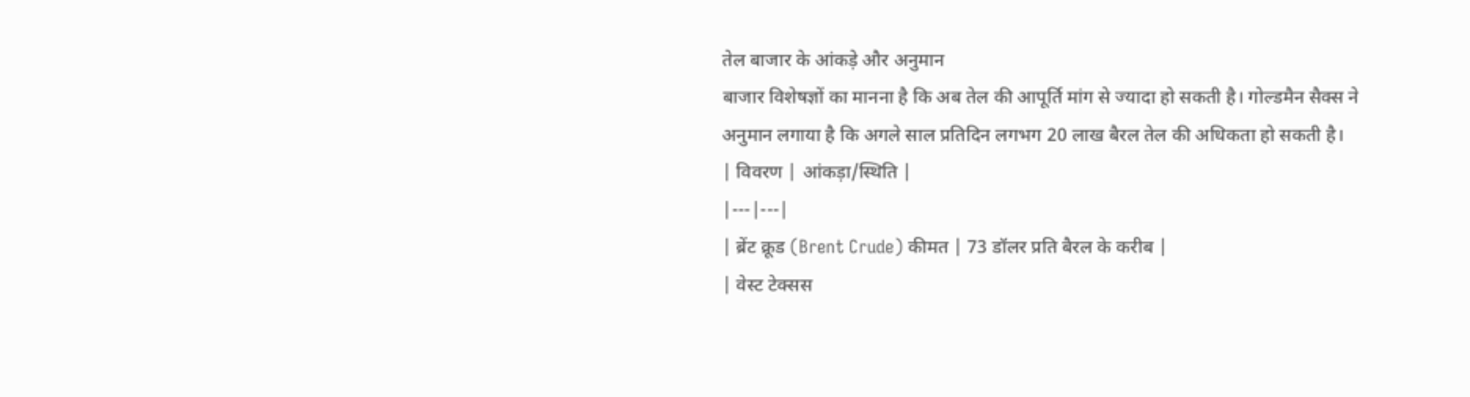तेल बाजार के आंकड़े और अनुमान
बाजार विशेषज्ञों का मानना है कि अब तेल की आपूर्ति मांग से ज्यादा हो सकती है। गोल्डमैन सैक्स ने अनुमान लगाया है कि अगले साल प्रतिदिन लगभग 20 लाख बैरल तेल की अधिकता हो सकती है।
| विवरण | आंकड़ा/स्थिति |
|---|---|
| ब्रेंट क्रूड (Brent Crude) कीमत | 73 डॉलर प्रति बैरल के करीब |
| वेस्ट टेक्सस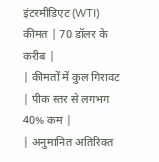इंटरमीडिएट (WTI) कीमत | 70 डॉलर के करीब |
| कीमतों में कुल गिरावट | पीक स्तर से लगभग 40% कम |
| अनुमानित अतिरिक्त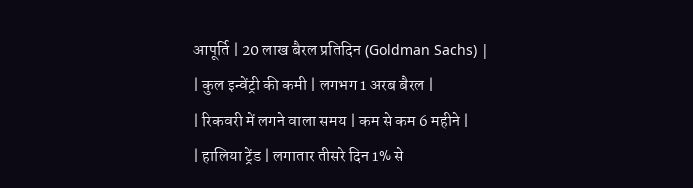आपूर्ति | 20 लाख बैरल प्रतिदिन (Goldman Sachs) |
| कुल इन्वेंट्री की कमी | लगभग 1 अरब बैरल |
| रिकवरी में लगने वाला समय | कम से कम 6 महीने |
| हालिया ट्रेंड | लगातार तीसरे दिन 1% से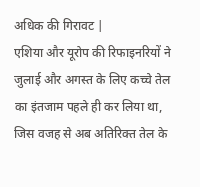अधिक की गिरावट |
एशिया और यूरोप की रिफाइनरियों ने जुलाई और अगस्त के लिए कच्चे तेल का इंतजाम पहले ही कर लिया था, जिस वजह से अब अतिरिक्त तेल के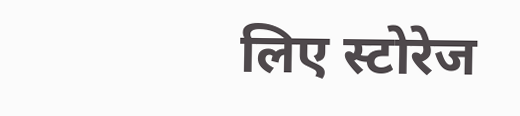लिए स्टोरेज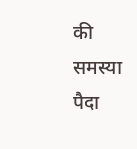की समस्या पैदा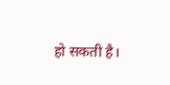हो सकती है।